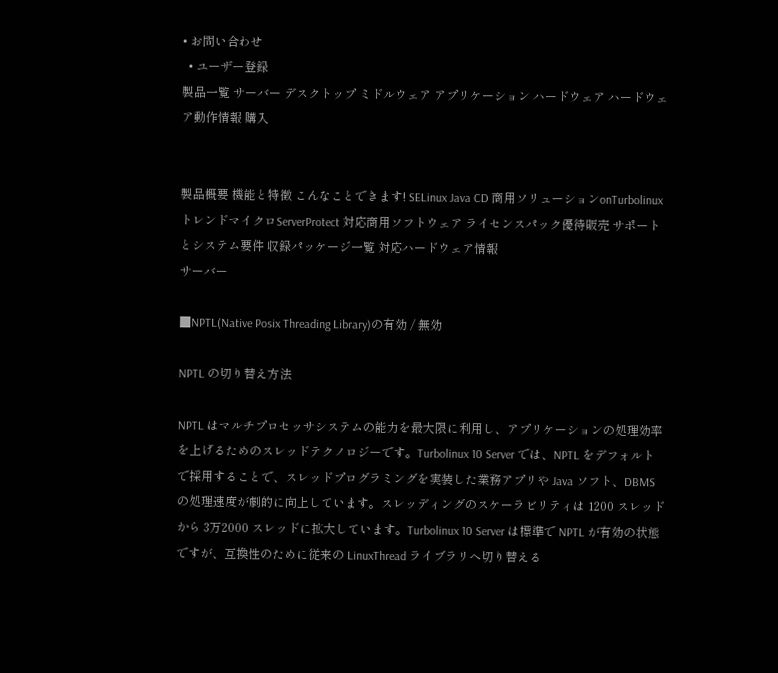• お問い合わせ
  • ユーザー登録
製品一覧 サーバー デスクトップ ミドルウェア アプリケーション ハードウェア ハードウェア動作情報 購入


製品概要 機能と特徴 こんなことできます! SELinux Java CD 商用ソリューションonTurbolinux トレンドマイクロServerProtect 対応商用ソフトウェア ライセンスパック優待販売 サポートとシステム要件 収録パッケージ一覧 対応ハードウェア情報
サーバー

■NPTL(Native Posix Threading Library)の有効 / 無効

NPTL の切り替え方法

NPTL はマルチプロセッサシステムの能力を最大限に利用し、アプリケーションの処理効率を上げるためのスレッドテクノロジーです。Turbolinux 10 Server では、NPTL をデフォルトで採用することで、スレッドプログラミングを実装した業務アプリや Java ソフト、DBMS の処理速度が劇的に向上しています。スレッディングのスケーラビリティは 1200 スレッドから 3万2000 スレッドに拡大しています。Turbolinux 10 Server は標準で NPTL が有効の状態ですが、互換性のために従来の LinuxThread ライブラリへ切り替える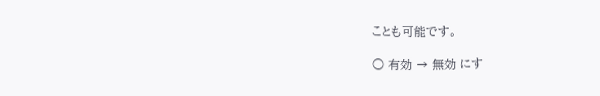ことも可能です。

○ 有効 → 無効 にす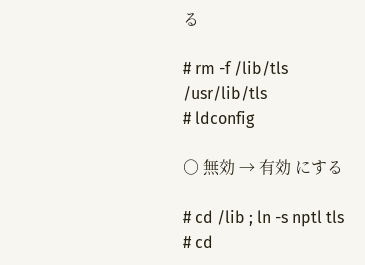る

# rm -f /lib/tls /usr/lib/tls
# ldconfig

○ 無効 → 有効 にする

# cd /lib ; ln -s nptl tls
# cd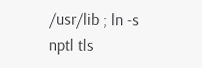/usr/lib ; ln -s nptl tls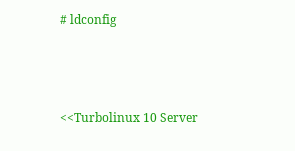# ldconfig



<<Turbolinux 10 Server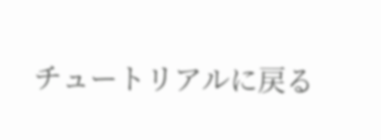チュートリアルに戻る